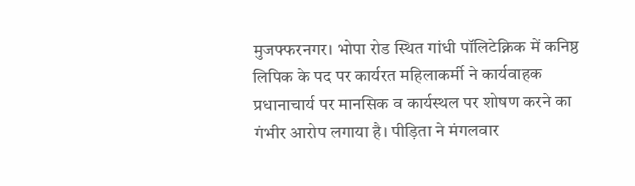मुजफ्फरनगर। भोपा रोड स्थित गांधी पॉलिटेक्निक में कनिष्ठ लिपिक के पद पर कार्यरत महिलाकर्मी ने कार्यवाहक प्रधानाचार्य पर मानसिक व कार्यस्थल पर शोषण करने का गंभीर आरोप लगाया है। पीड़िता ने मंगलवार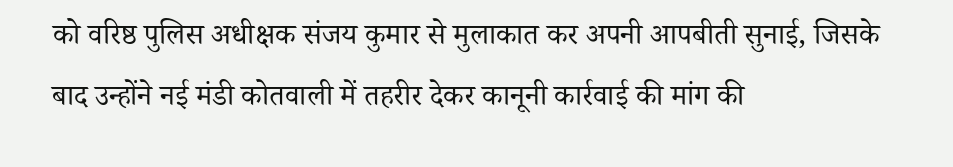को वरिष्ठ पुलिस अधीक्षक संजय कुमार से मुलाकात कर अपनी आपबीती सुनाई, जिसके बाद उन्होंने नई मंडी कोतवाली में तहरीर देकर कानूनी कार्रवाई की मांग की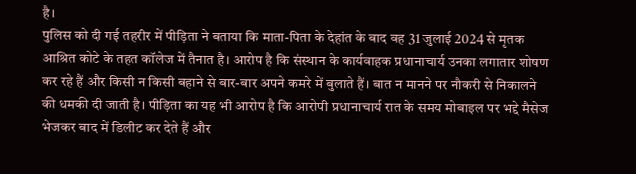है।
पुलिस को दी गई तहरीर में पीड़िता ने बताया कि माता-पिता के देहांत के बाद वह 31 जुलाई 2024 से मृतक आश्रित कोटे के तहत कॉलेज में तैनात है। आरोप है कि संस्थान के कार्यवाहक प्रधानाचार्य उनका लगातार शोषण कर रहे हैं और किसी न किसी बहाने से बार-बार अपने कमरे में बुलाते हैं। बात न मानने पर नौकरी से निकालने की धमकी दी जाती है। पीड़िता का यह भी आरोप है कि आरोपी प्रधानाचार्य रात के समय मोबाइल पर भद्दे मैसेज भेजकर बाद में डिलीट कर देते हैं और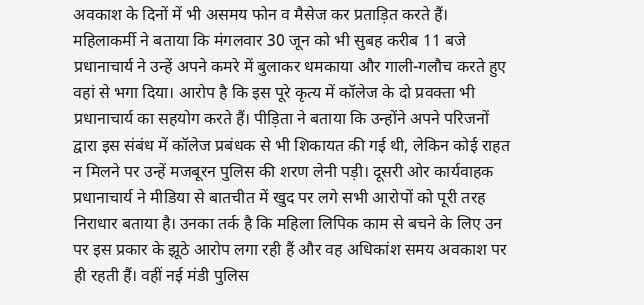अवकाश के दिनों में भी असमय फोन व मैसेज कर प्रताड़ित करते हैं। महिलाकर्मी ने बताया कि मंगलवार 30 जून को भी सुबह करीब 11 बजे प्रधानाचार्य ने उन्हें अपने कमरे में बुलाकर धमकाया और गाली-गलौच करते हुए वहां से भगा दिया। आरोप है कि इस पूरे कृत्य में कॉलेज के दो प्रवक्ता भी प्रधानाचार्य का सहयोग करते हैं। पीड़िता ने बताया कि उन्होंने अपने परिजनों द्वारा इस संबंध में कॉलेज प्रबंधक से भी शिकायत की गई थी, लेकिन कोई राहत न मिलने पर उन्हें मजबूरन पुलिस की शरण लेनी पड़ी। दूसरी ओर कार्यवाहक प्रधानाचार्य ने मीडिया से बातचीत में खुद पर लगे सभी आरोपों को पूरी तरह निराधार बताया है। उनका तर्क है कि महिला लिपिक काम से बचने के लिए उन पर इस प्रकार के झूठे आरोप लगा रही हैं और वह अधिकांश समय अवकाश पर ही रहती हैं। वहीं नई मंडी पुलिस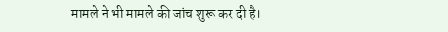मामले ने भी मामले की जांच शुरू कर दी है।